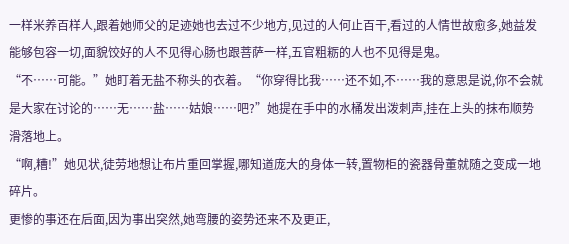一样米养百样人,跟着她师父的足迹她也去过不少地方,见过的人何止百干,看过的人情世故愈多,她益发能够包容一切,面貌饺好的人不见得心肠也跟菩萨一样,五官粗粝的人也不见得是鬼。
“不……可能。”她盯着无盐不称头的衣着。“你穿得比我……还不如,不……我的意思是说,你不会就是大家在讨论的……无……盐……姑娘……吧?”她提在手中的水桶发出泼刺声,挂在上头的抹布顺势滑落地上。
“啊,糟!”她见状,徒劳地想让布片重回掌握,哪知道庞大的身体一转,置物柜的瓷器骨董就随之变成一地碎片。
更惨的事还在后面,因为事出突然,她弯腰的姿势还来不及更正,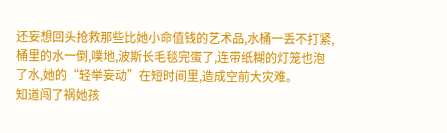还妄想回头抢救那些比她小命值钱的艺术品,水桶一丢不打紧,桶里的水一倒,噗地,波斯长毛毯完蛋了,连带纸糊的灯笼也泡了水,她的“轻举妄动”在短时间里,造成空前大灾难。
知道闯了祸她孩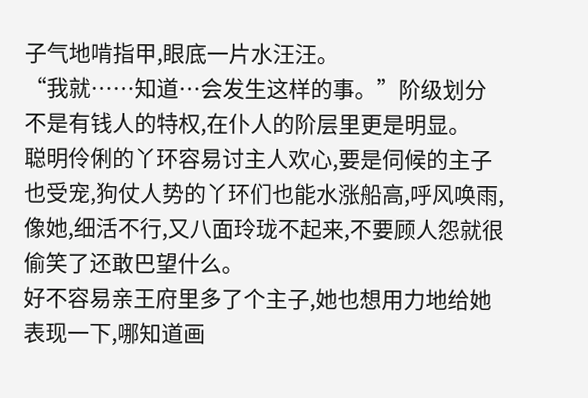子气地啃指甲,眼底一片水汪汪。
“我就……知道…会发生这样的事。”阶级划分不是有钱人的特权,在仆人的阶层里更是明显。
聪明伶俐的丫环容易讨主人欢心,要是伺候的主子也受宠,狗仗人势的丫环们也能水涨船高,呼风唤雨,像她,细活不行,又八面玲珑不起来,不要顾人怨就很偷笑了还敢巴望什么。
好不容易亲王府里多了个主子,她也想用力地给她表现一下,哪知道画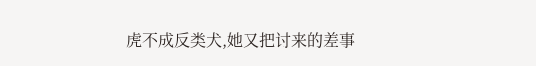虎不成反类犬,她又把讨来的差事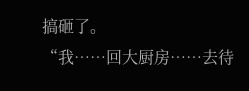搞砸了。
“我……回大厨房……去待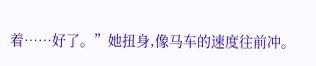着……好了。”她扭身,像马车的速度往前冲。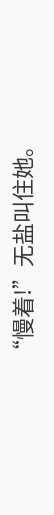“慢着!”无盐叫住她。